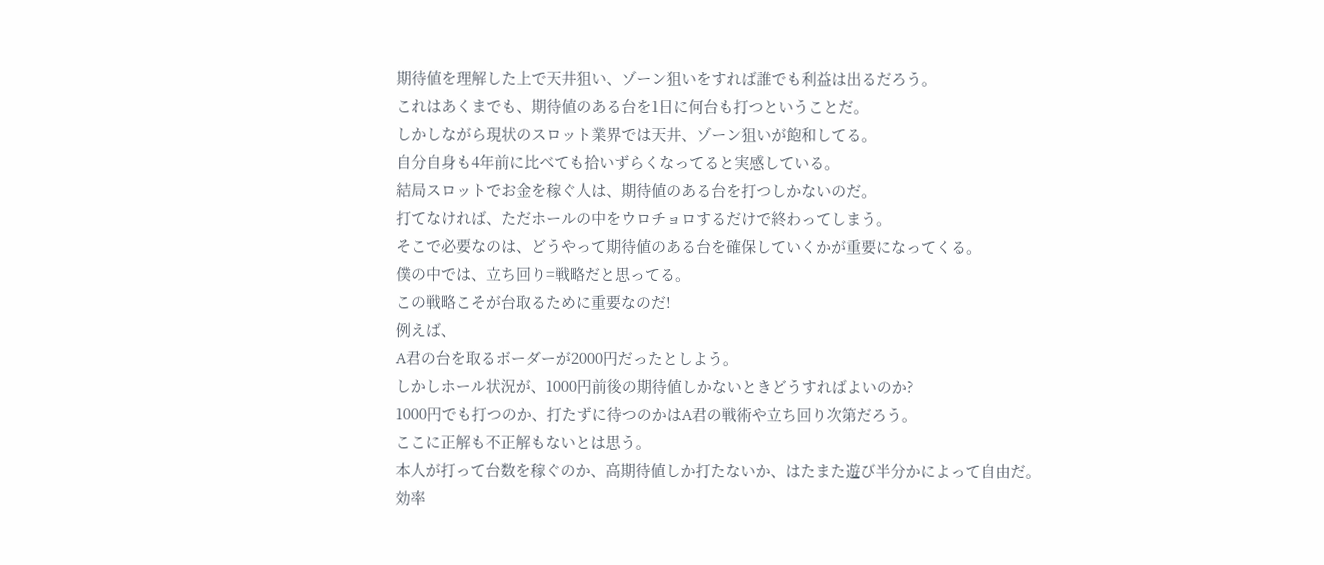期待値を理解した上で天井狙い、ゾーン狙いをすれば誰でも利益は出るだろう。
これはあくまでも、期待値のある台を1日に何台も打つということだ。
しかしながら現状のスロット業界では天井、ゾーン狙いが飽和してる。
自分自身も4年前に比べても拾いずらくなってると実感している。
結局スロットでお金を稼ぐ人は、期待値のある台を打つしかないのだ。
打てなければ、ただホールの中をウロチョロするだけで終わってしまう。
そこで必要なのは、どうやって期待値のある台を確保していくかが重要になってくる。
僕の中では、立ち回り=戦略だと思ってる。
この戦略こそが台取るために重要なのだ!
例えば、
A君の台を取るボーダーが2000円だったとしよう。
しかしホール状況が、1000円前後の期待値しかないときどうすればよいのか?
1000円でも打つのか、打たずに待つのかはA君の戦術や立ち回り次第だろう。
ここに正解も不正解もないとは思う。
本人が打って台数を稼ぐのか、高期待値しか打たないか、はたまた遊び半分かによって自由だ。
効率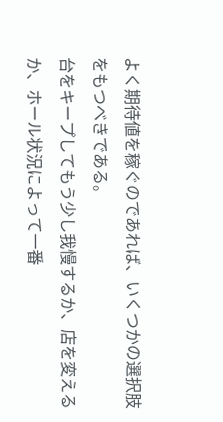よく期待値を稼ぐのであれば、いくつかの選択肢をもつべきである。
台をキープしてもう少し我慢するか、店を変えるか、ホール状況によって一番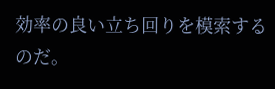効率の良い立ち回りを模索するのだ。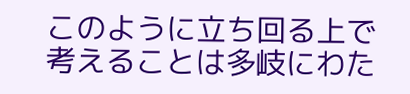このように立ち回る上で考えることは多岐にわた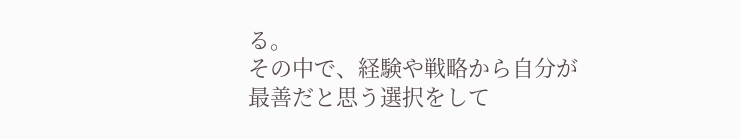る。
その中で、経験や戦略から自分が最善だと思う選択をして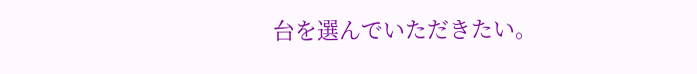台を選んでいただきたい。